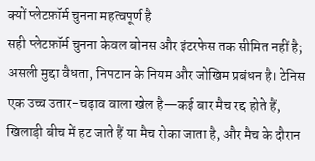क्यों प्लेटफ़ॉर्म चुनना महत्वपूर्ण है
सही प्लेटफ़ॉर्म चुनना केवल बोनस और इंटरफेस तक सीमित नहीं है; असली मुद्दा वैधता, निपटान के नियम और जोखिम प्रबंधन है। टेनिस एक उच्च उतार-चढ़ाव वाला खेल है—कई बार मैच रद्द होते हैं, खिलाड़ी बीच में हट जाते हैं या मैच रोका जाता है, और मैच के दौरान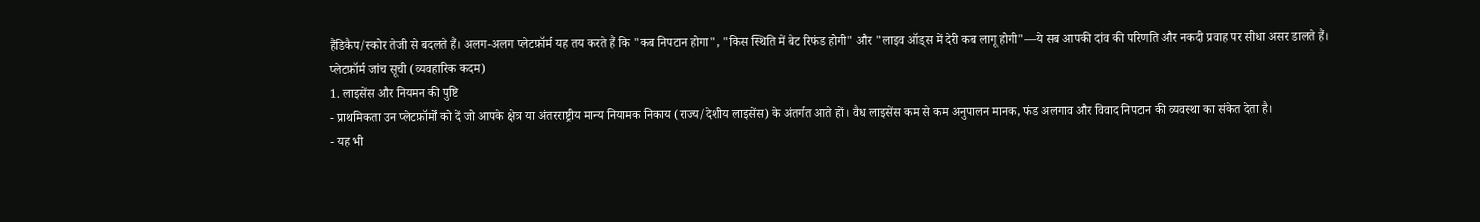हैंडिकैप/स्कोर तेजी से बदलते हैं। अलग-अलग प्लेटफ़ॉर्म यह तय करते हैं कि "कब निपटान होगा", "किस स्थिति में बेट रिफंड होगी" और "लाइव ऑड्स में देरी कब लागू होगी"—ये सब आपकी दांव की परिणति और नकदी प्रवाह पर सीधा असर डालते हैं।
प्लेटफ़ॉर्म जांच सूची (व्यवहारिक कदम)
1. लाइसेंस और नियमन की पुष्टि
- प्राथमिकता उन प्लेटफ़ॉर्मों को दें जो आपके क्षेत्र या अंतरराष्ट्रीय मान्य नियामक निकाय (राज्य/देशीय लाइसेंस) के अंतर्गत आते हों। वैध लाइसेंस कम से कम अनुपालन मानक, फंड अलगाव और विवाद निपटान की व्यवस्था का संकेत देता है।
- यह भी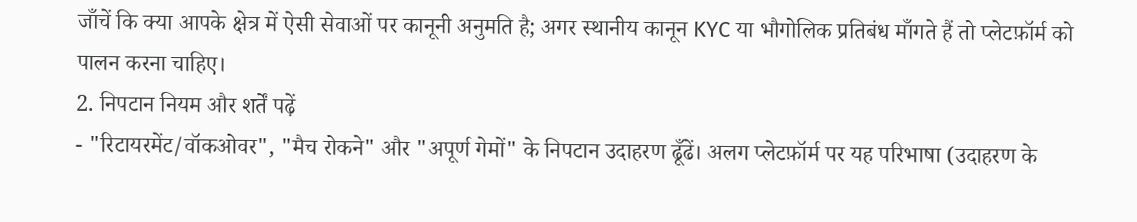जाँचें कि क्या आपके क्षेत्र में ऐसी सेवाओं पर कानूनी अनुमति है; अगर स्थानीय कानून KYC या भौगोलिक प्रतिबंध माँगते हैं तो प्लेटफ़ॉर्म को पालन करना चाहिए।
2. निपटान नियम और शर्तें पढ़ें
- "रिटायरमेंट/वॉकओवर", "मैच रोकने" और "अपूर्ण गेमों" के निपटान उदाहरण ढूँढें। अलग प्लेटफ़ॉर्म पर यह परिभाषा (उदाहरण के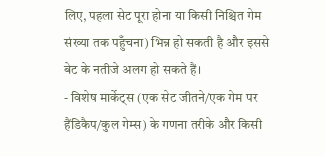लिए, पहला सेट पूरा होना या किसी निश्चित गेम संख्या तक पहुँचना) भिन्न हो सकती है और इससे बेट के नतीजे अलग हो सकते हैं।
- विशेष मार्केट्स (एक सेट जीतने/एक गेम पर हैंडिकैप/कुल गेम्स) के गणना तरीके और किसी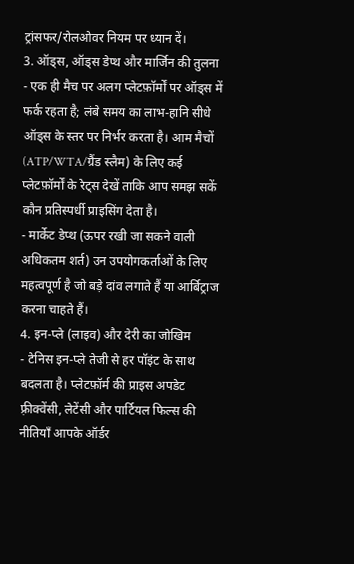ट्रांसफर/रोलओवर नियम पर ध्यान दें।
3. ऑड्स, ऑड्स डेप्थ और मार्जिन की तुलना
- एक ही मैच पर अलग प्लेटफ़ॉर्मों पर ऑड्स में फर्क रहता है; लंबे समय का लाभ-हानि सीधे ऑड्स के स्तर पर निर्भर करता है। आम मैचों (ATP/WTA/ग्रैंड स्लैम) के लिए कई प्लेटफ़ॉर्मों के रेट्स देखें ताकि आप समझ सकें कौन प्रतिस्पर्धी प्राइसिंग देता है।
- मार्केट डेप्थ (ऊपर रखी जा सकने वाली अधिकतम शर्त) उन उपयोगकर्ताओं के लिए महत्वपूर्ण है जो बड़े दांव लगाते हैं या आर्बिट्राज करना चाहते हैं।
4. इन-प्ले (लाइव) और देरी का जोखिम
- टेनिस इन-प्ले तेजी से हर पॉइंट के साथ बदलता है। प्लेटफ़ॉर्म की प्राइस अपडेट फ़्रीक्वेंसी, लेटेंसी और पार्टियल फिल्स की नीतियाँ आपके ऑर्डर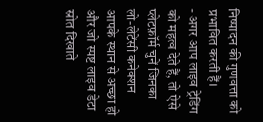निष्पादन की गुणवत्ता को प्रभावित करती हैं।
- अगर आप लाइव ट्रेडिंग को महत्व देते हैं, तो ऐसे प्लेटफ़ॉर्म चुनें जिनका लो-लेटेंसी कनेक्शन आपके स्थान से अच्छा हो और जो स्पष्ट लाइव डेटा स्रोत दिखाते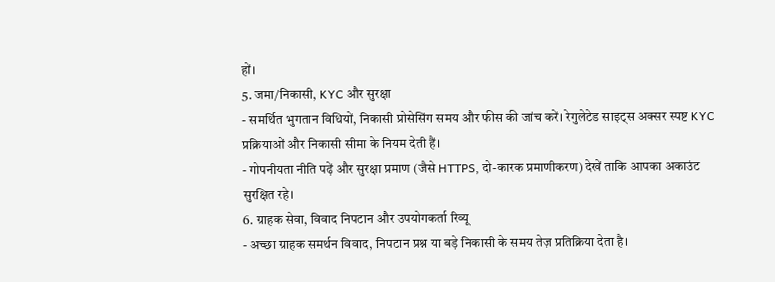हों।
5. जमा/निकासी, KYC और सुरक्षा
- समर्थित भुगतान विधियों, निकासी प्रोसेसिंग समय और फीस की जांच करें। रेगुलेटेड साइट्स अक्सर स्पष्ट KYC प्रक्रियाओं और निकासी सीमा के नियम देती हैं।
- गोपनीयता नीति पढ़ें और सुरक्षा प्रमाण (जैसे HTTPS, दो-कारक प्रमाणीकरण) देखें ताकि आपका अकाउंट सुरक्षित रहे।
6. ग्राहक सेवा, विवाद निपटान और उपयोगकर्ता रिव्यू
- अच्छा ग्राहक समर्थन विवाद, निपटान प्रश्न या बड़े निकासी के समय तेज़ प्रतिक्रिया देता है।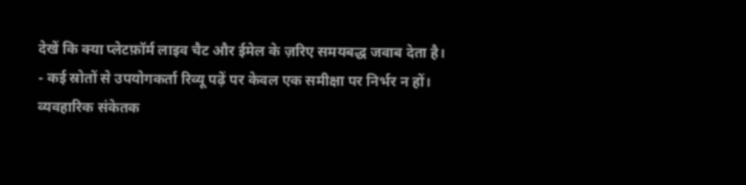देखें कि क्या प्लेटफ़ॉर्म लाइव चैट और ईमेल के ज़रिए समयबद्ध जवाब देता है।
- कई स्रोतों से उपयोगकर्ता रिव्यू पढ़ें पर केवल एक समीक्षा पर निर्भर न हों।
व्यवहारिक संकेतक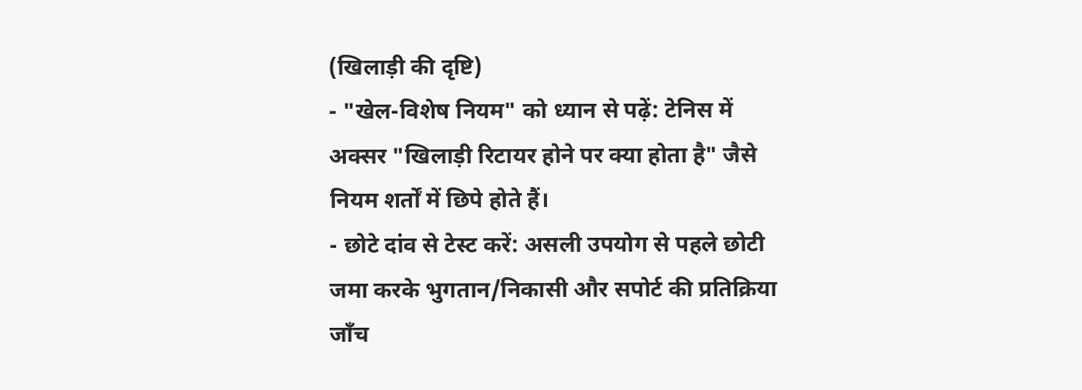(खिलाड़ी की दृष्टि)
- "खेल-विशेष नियम" को ध्यान से पढ़ें: टेनिस में अक्सर "खिलाड़ी रिटायर होने पर क्या होता है" जैसे नियम शर्तों में छिपे होते हैं।
- छोटे दांव से टेस्ट करें: असली उपयोग से पहले छोटी जमा करके भुगतान/निकासी और सपोर्ट की प्रतिक्रिया जाँच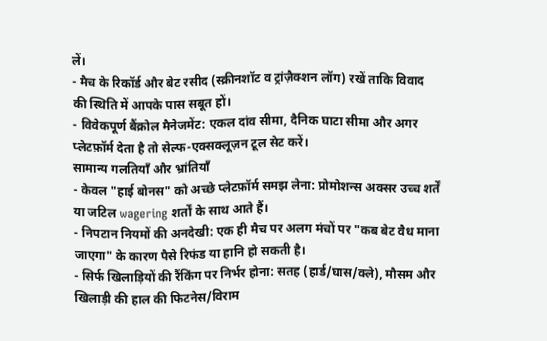लें।
- मैच के रिकॉर्ड और बेट रसीद (स्क्रीनशॉट व ट्रांज़ैक्शन लॉग) रखें ताकि विवाद की स्थिति में आपके पास सबूत हों।
- विवेकपूर्ण बैंक्रोल मैनेजमेंट: एकल दांव सीमा, दैनिक घाटा सीमा और अगर प्लेटफ़ॉर्म देता है तो सेल्फ-एक्सक्लूज़न टूल सेट करें।
सामान्य गलतियाँ और भ्रांतियाँ
- केवल "हाई बोनस" को अच्छे प्लेटफ़ॉर्म समझ लेना: प्रोमोशन्स अक्सर उच्च शर्तें या जटिल wagering शर्तों के साथ आते हैं।
- निपटान नियमों की अनदेखी: एक ही मैच पर अलग मंचों पर "कब बेट वैध माना जाएगा" के कारण पैसे रिफंड या हानि हो सकती है।
- सिर्फ खिलाड़ियों की रैंकिंग पर निर्भर होना: सतह (हार्ड/घास/क्ले), मौसम और खिलाड़ी की हाल की फिटनेस/विराम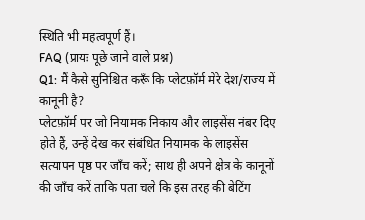स्थिति भी महत्वपूर्ण हैं।
FAQ (प्रायः पूछे जाने वाले प्रश्न)
Q1: मैं कैसे सुनिश्चित करूँ कि प्लेटफ़ॉर्म मेरे देश/राज्य में कानूनी है?
प्लेटफ़ॉर्म पर जो नियामक निकाय और लाइसेंस नंबर दिए होते हैं, उन्हें देख कर संबंधित नियामक के लाइसेंस सत्यापन पृष्ठ पर जाँच करें; साथ ही अपने क्षेत्र के कानूनों की जाँच करें ताकि पता चले कि इस तरह की बेटिंग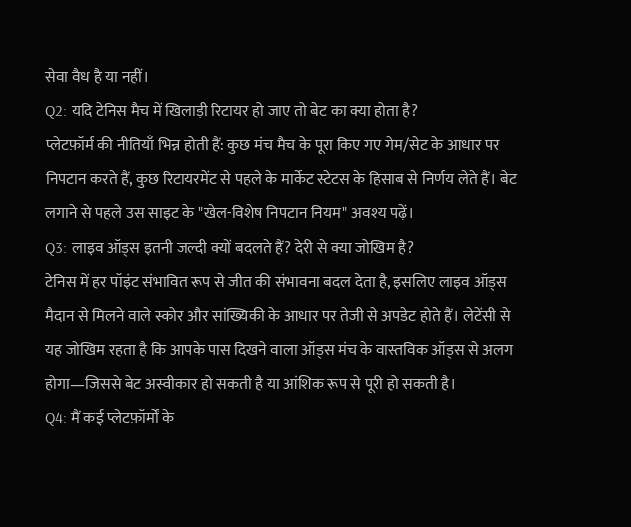सेवा वैध है या नहीं।
Q2: यदि टेनिस मैच में खिलाड़ी रिटायर हो जाए तो बेट का क्या होता है?
प्लेटफ़ॉर्म की नीतियाँ भिन्न होती हैं: कुछ मंच मैच के पूरा किए गए गेम/सेट के आधार पर निपटान करते हैं, कुछ रिटायरमेंट से पहले के मार्केट स्टेटस के हिसाब से निर्णय लेते हैं। बेट लगाने से पहले उस साइट के "खेल-विशेष निपटान नियम" अवश्य पढ़ें।
Q3: लाइव ऑड्स इतनी जल्दी क्यों बदलते हैं? देरी से क्या जोखिम है?
टेनिस में हर पॉइंट संभावित रूप से जीत की संभावना बदल देता है, इसलिए लाइव ऑड्स मैदान से मिलने वाले स्कोर और सांख्यिकी के आधार पर तेजी से अपडेट होते हैं। लेटेंसी से यह जोखिम रहता है कि आपके पास दिखने वाला ऑड्स मंच के वास्तविक ऑड्स से अलग होगा—जिससे बेट अस्वीकार हो सकती है या आंशिक रूप से पूरी हो सकती है।
Q4: मैं कई प्लेटफ़ॉर्मों के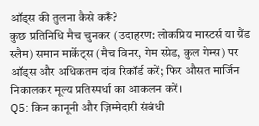ऑड्स की तुलना कैसे करूँ?
कुछ प्रतिनिधि मैच चुनकर (उदाहरण: लोकप्रिय मास्टर्स या ग्रैंड स्लैम) समान मार्केट्स (मैच विनर, गेम स्प्रेड, कुल गेम्स) पर ऑड्स और अधिकतम दांव रिकॉर्ड करें; फिर औसत मार्जिन निकालकर मूल्य प्रतिस्पर्धा का आकलन करें।
Q5: किन कानूनी और ज़िम्मेदारी संबंधी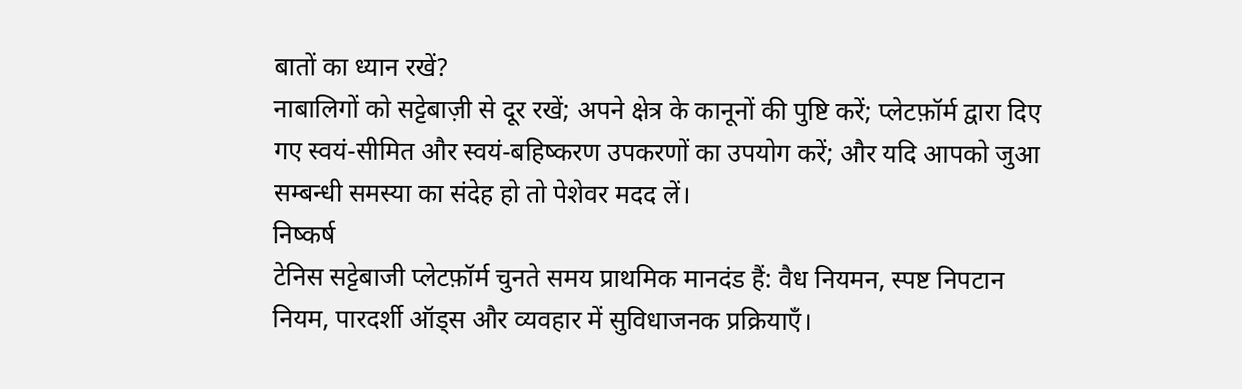बातों का ध्यान रखें?
नाबालिगों को सट्टेबाज़ी से दूर रखें; अपने क्षेत्र के कानूनों की पुष्टि करें; प्लेटफ़ॉर्म द्वारा दिए गए स्वयं-सीमित और स्वयं-बहिष्करण उपकरणों का उपयोग करें; और यदि आपको जुआ सम्बन्धी समस्या का संदेह हो तो पेशेवर मदद लें।
निष्कर्ष
टेनिस सट्टेबाजी प्लेटफ़ॉर्म चुनते समय प्राथमिक मानदंड हैं: वैध नियमन, स्पष्ट निपटान नियम, पारदर्शी ऑड्स और व्यवहार में सुविधाजनक प्रक्रियाएँ।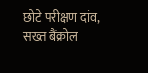छोटे परीक्षण दांव, सख्त बैंक्रोल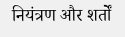नियंत्रण और शर्तों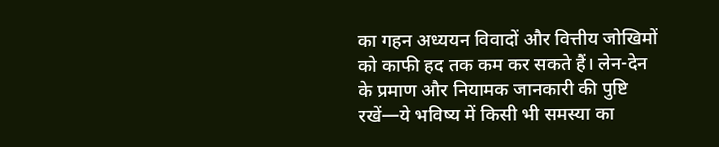का गहन अध्ययन विवादों और वित्तीय जोखिमों को काफी हद तक कम कर सकते हैं। लेन-देन के प्रमाण और नियामक जानकारी की पुष्टि रखें—ये भविष्य में किसी भी समस्या का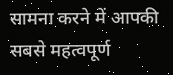सामना करने में आपकी सबसे महत्वपूर्ण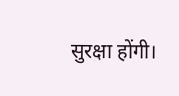सुरक्षा होंगी।